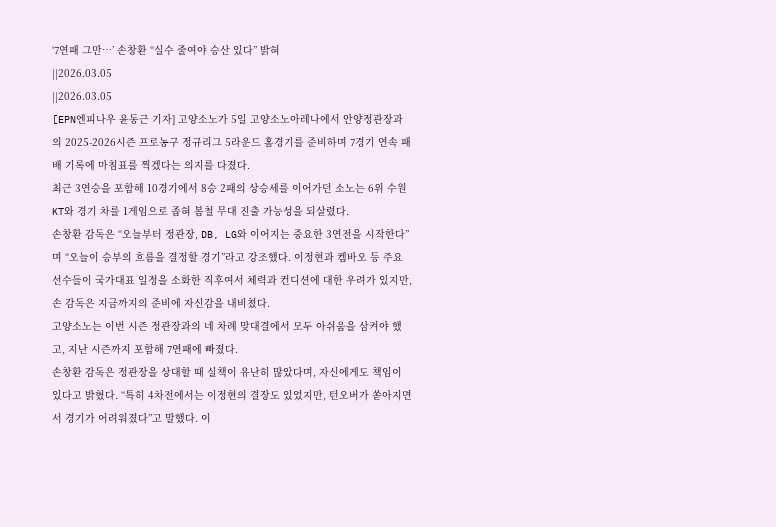‘7연패 그만…’ 손창환 “실수 줄여야 승산 있다” 밝혀
||2026.03.05
||2026.03.05
[EPN엔피나우 윤동근 기자] 고양소노가 5일 고양소노아레나에서 안양정관장과의 2025-2026시즌 프로농구 정규리그 5라운드 홈경기를 준비하며 7경기 연속 패배 기록에 마침표를 찍겠다는 의지를 다졌다.
최근 3연승을 포함해 10경기에서 8승 2패의 상승세를 이어가던 소노는 6위 수원KT와 경기 차를 1게임으로 좁혀 봄철 무대 진출 가능성을 되살렸다.
손창환 감독은 “오늘부터 정관장, DB, LG와 이어지는 중요한 3연전을 시작한다”며 “오늘이 승부의 흐름을 결정할 경기”라고 강조했다. 이정현과 켐바오 등 주요 선수들이 국가대표 일정을 소화한 직후여서 체력과 컨디션에 대한 우려가 있지만, 손 감독은 지금까지의 준비에 자신감을 내비쳤다.
고양소노는 이번 시즌 정관장과의 네 차례 맞대결에서 모두 아쉬움을 삼켜야 했고, 지난 시즌까지 포함해 7연패에 빠졌다.
손창환 감독은 정관장을 상대할 때 실책이 유난히 많았다며, 자신에게도 책임이 있다고 밝혔다. “특히 4차전에서는 이정현의 결장도 있었지만, 턴오버가 쏟아지면서 경기가 어려워졌다”고 말했다. 이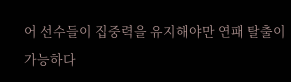어 선수들이 집중력을 유지해야만 연패 탈출이 가능하다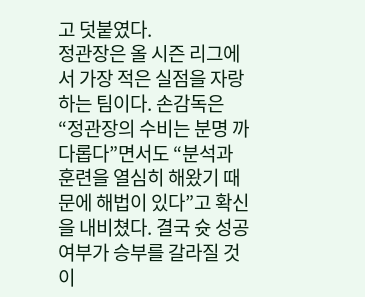고 덧붙였다.
정관장은 올 시즌 리그에서 가장 적은 실점을 자랑하는 팀이다. 손감독은 “정관장의 수비는 분명 까다롭다”면서도 “분석과 훈련을 열심히 해왔기 때문에 해법이 있다”고 확신을 내비쳤다. 결국 슛 성공 여부가 승부를 갈라질 것이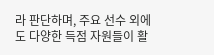라 판단하며, 주요 선수 외에도 다양한 득점 자원들이 활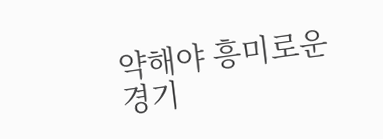약해야 흥미로운 경기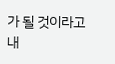가 될 것이라고 내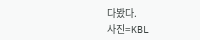다봤다.
사진=KBL